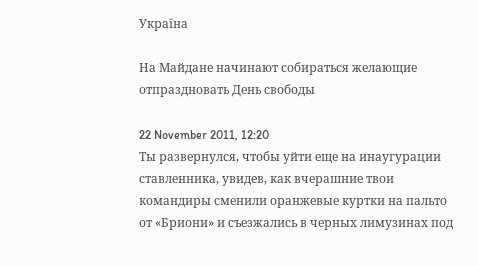Україна

На Майдане начинают собираться желающие отпраздновать День свободы

22 November 2011, 12:20
Ты развернулся, чтобы уйти еще на инаугурации ставленника, увидев, как вчерашние твои командиры сменили оранжевые куртки на пальто от «Бриони» и съезжались в черных лимузинах под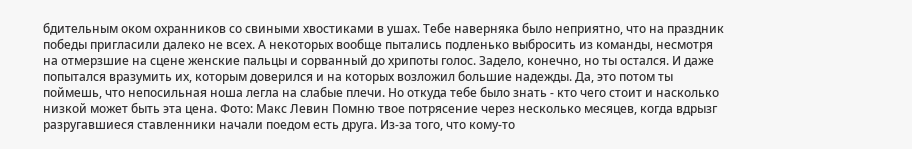бдительным оком охранников со свиными хвостиками в ушах. Тебе наверняка было неприятно, что на праздник победы пригласили далеко не всех. А некоторых вообще пытались подленько выбросить из команды, несмотря на отмерзшие на сцене женские пальцы и сорванный до хрипоты голос. Задело, конечно, но ты остался. И даже попытался вразумить их, которым доверился и на которых возложил большие надежды. Да, это потом ты поймешь, что непосильная ноша легла на слабые плечи. Но откуда тебе было знать - кто чего стоит и насколько низкой может быть эта цена. Фото: Макс Левин Помню твое потрясение через несколько месяцев, когда вдрызг разругавшиеся ставленники начали поедом есть друга. Из-за того, что кому-то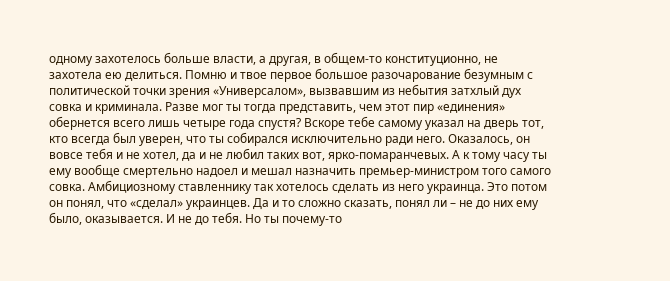одному захотелось больше власти, а другая, в общем-то конституционно, не захотела ею делиться. Помню и твое первое большое разочарование безумным с политической точки зрения «Универсалом», вызвавшим из небытия затхлый дух совка и криминала. Разве мог ты тогда представить, чем этот пир «единения» обернется всего лишь четыре года спустя? Вскоре тебе самому указал на дверь тот, кто всегда был уверен, что ты собирался исключительно ради него. Оказалось, он вовсе тебя и не хотел, да и не любил таких вот, ярко-помаранчевых. А к тому часу ты ему вообще смертельно надоел и мешал назначить премьер-министром того самого совка. Амбициозному ставленнику так хотелось сделать из него украинца. Это потом он понял, что «сделал» украинцев. Да и то сложно сказать, понял ли – не до них ему было, оказывается. И не до тебя. Но ты почему-то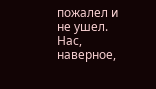пожалел и не ушел. Нас, наверное,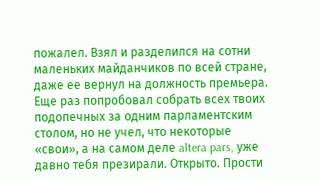пожалел. Взял и разделился на сотни маленьких майданчиков по всей стране, даже ее вернул на должность премьера. Еще раз попробовал собрать всех твоих подопечных за одним парламентским столом, но не учел, что некоторые «свои», а на самом деле altera pars, уже давно тебя презирали. Открыто. Прости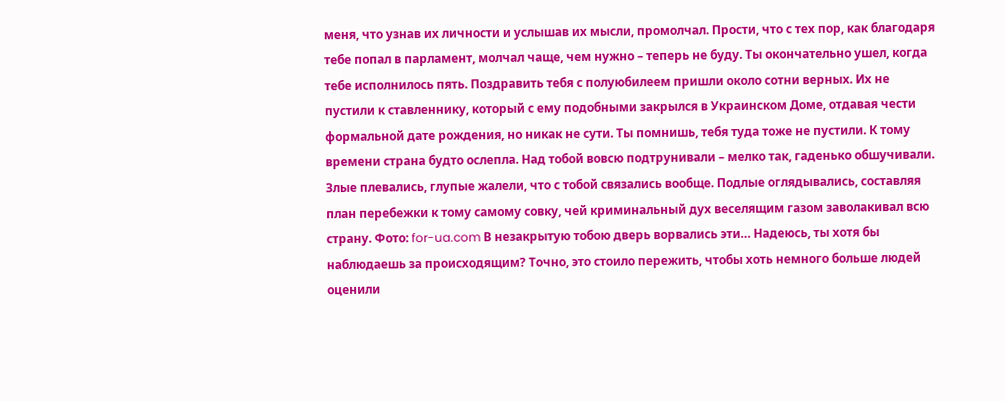меня, что узнав их личности и услышав их мысли, промолчал. Прости, что с тех пор, как благодаря тебе попал в парламент, молчал чаще, чем нужно – теперь не буду. Ты окончательно ушел, когда тебе исполнилось пять. Поздравить тебя с полуюбилеем пришли около сотни верных. Их не пустили к ставленнику, который с ему подобными закрылся в Украинском Доме, отдавая чести формальной дате рождения, но никак не сути. Ты помнишь, тебя туда тоже не пустили. К тому времени страна будто ослепла. Над тобой вовсю подтрунивали – мелко так, гаденько обшучивали. Злые плевались, глупые жалели, что с тобой связались вообще. Подлые оглядывались, составляя план перебежки к тому самому совку, чей криминальный дух веселящим газом заволакивал всю страну. Фото: for-ua.com В незакрытую тобою дверь ворвались эти… Надеюсь, ты хотя бы наблюдаешь за происходящим? Точно, это стоило пережить, чтобы хоть немного больше людей оценили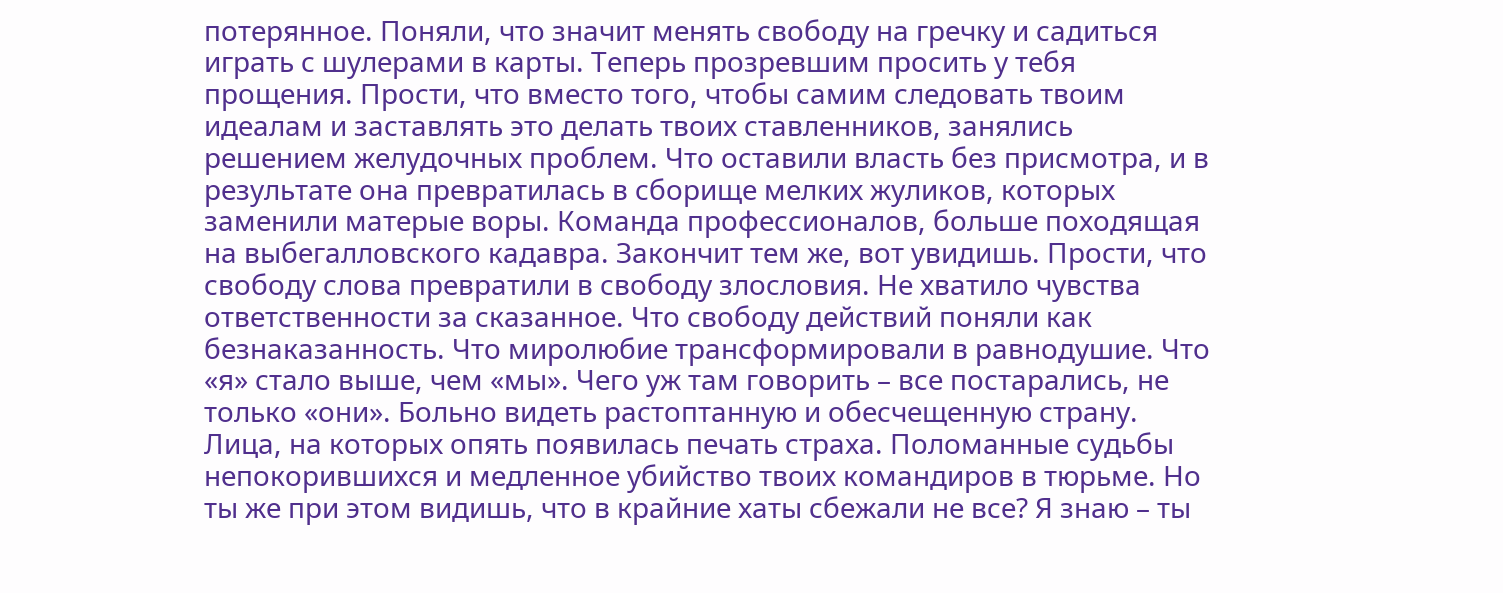потерянное. Поняли, что значит менять свободу на гречку и садиться играть с шулерами в карты. Теперь прозревшим просить у тебя прощения. Прости, что вместо того, чтобы самим следовать твоим идеалам и заставлять это делать твоих ставленников, занялись решением желудочных проблем. Что оставили власть без присмотра, и в результате она превратилась в сборище мелких жуликов, которых заменили матерые воры. Команда профессионалов, больше походящая на выбегалловского кадавра. Закончит тем же, вот увидишь. Прости, что свободу слова превратили в свободу злословия. Не хватило чувства ответственности за сказанное. Что свободу действий поняли как безнаказанность. Что миролюбие трансформировали в равнодушие. Что «я» стало выше, чем «мы». Чего уж там говорить – все постарались, не только «они». Больно видеть растоптанную и обесчещенную страну. Лица, на которых опять появилась печать страха. Поломанные судьбы непокорившихся и медленное убийство твоих командиров в тюрьме. Но ты же при этом видишь, что в крайние хаты сбежали не все? Я знаю – ты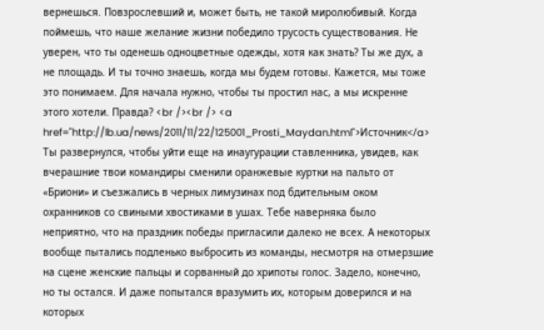вернешься. Повзрослевший и, может быть, не такой миролюбивый. Когда поймешь, что наше желание жизни победило трусость существования. Не уверен, что ты оденешь одноцветные одежды, хотя как знать? Ты же дух, а не площадь. И ты точно знаешь, когда мы будем готовы. Кажется, мы тоже это понимаем. Для начала нужно, чтобы ты простил нас, а мы искренне этого хотели. Правда? <br /><br /> <a href="http://lb.ua/news/2011/11/22/125001_Prosti_Maydan.html">Источник</a>
Ты развернулся, чтобы уйти еще на инаугурации ставленника, увидев, как вчерашние твои командиры сменили оранжевые куртки на пальто от «Бриони» и съезжались в черных лимузинах под бдительным оком охранников со свиными хвостиками в ушах. Тебе наверняка было неприятно, что на праздник победы пригласили далеко не всех. А некоторых вообще пытались подленько выбросить из команды, несмотря на отмерзшие на сцене женские пальцы и сорванный до хрипоты голос. Задело, конечно, но ты остался. И даже попытался вразумить их, которым доверился и на которых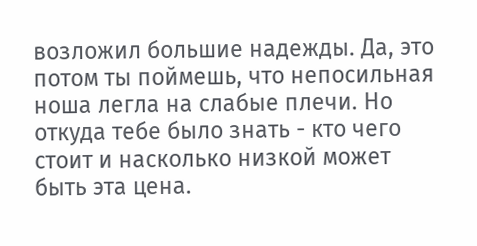возложил большие надежды. Да, это потом ты поймешь, что непосильная ноша легла на слабые плечи. Но откуда тебе было знать - кто чего стоит и насколько низкой может быть эта цена.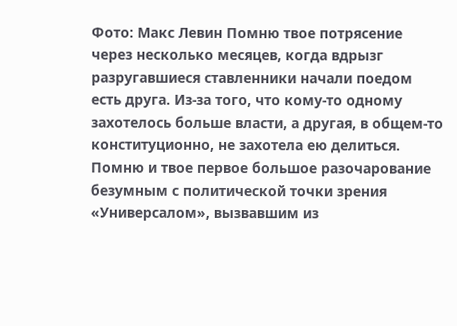Фото: Макс Левин Помню твое потрясение через несколько месяцев, когда вдрызг разругавшиеся ставленники начали поедом есть друга. Из-за того, что кому-то одному захотелось больше власти, а другая, в общем-то конституционно, не захотела ею делиться. Помню и твое первое большое разочарование безумным с политической точки зрения «Универсалом», вызвавшим из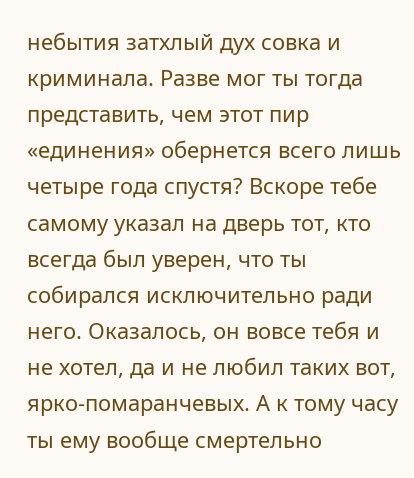небытия затхлый дух совка и криминала. Разве мог ты тогда представить, чем этот пир «единения» обернется всего лишь четыре года спустя? Вскоре тебе самому указал на дверь тот, кто всегда был уверен, что ты собирался исключительно ради него. Оказалось, он вовсе тебя и не хотел, да и не любил таких вот, ярко-помаранчевых. А к тому часу ты ему вообще смертельно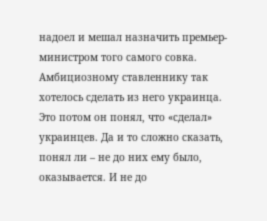надоел и мешал назначить премьер-министром того самого совка. Амбициозному ставленнику так хотелось сделать из него украинца. Это потом он понял, что «сделал» украинцев. Да и то сложно сказать, понял ли – не до них ему было, оказывается. И не до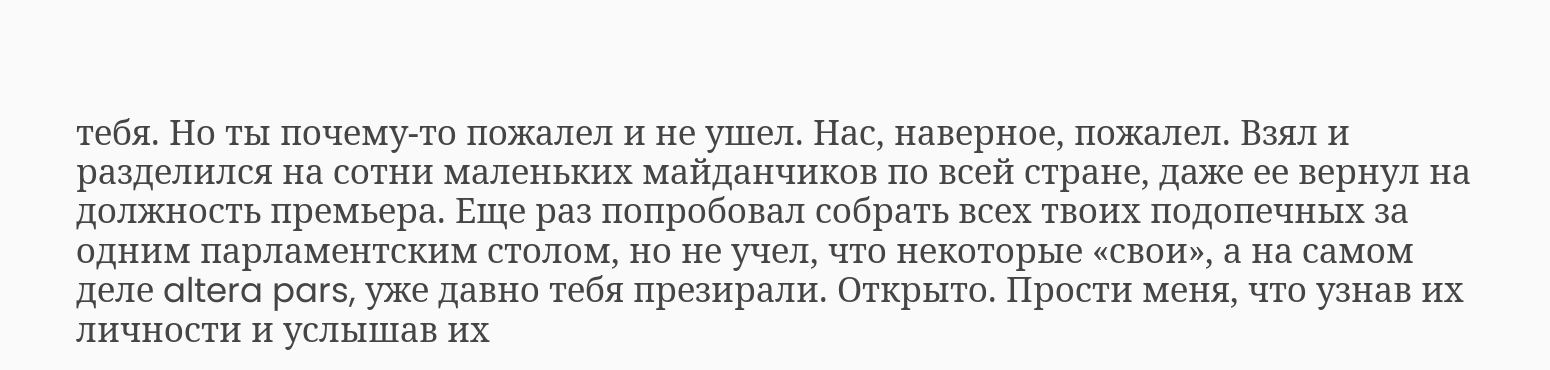тебя. Но ты почему-то пожалел и не ушел. Нас, наверное, пожалел. Взял и разделился на сотни маленьких майданчиков по всей стране, даже ее вернул на должность премьера. Еще раз попробовал собрать всех твоих подопечных за одним парламентским столом, но не учел, что некоторые «свои», а на самом деле altera pars, уже давно тебя презирали. Открыто. Прости меня, что узнав их личности и услышав их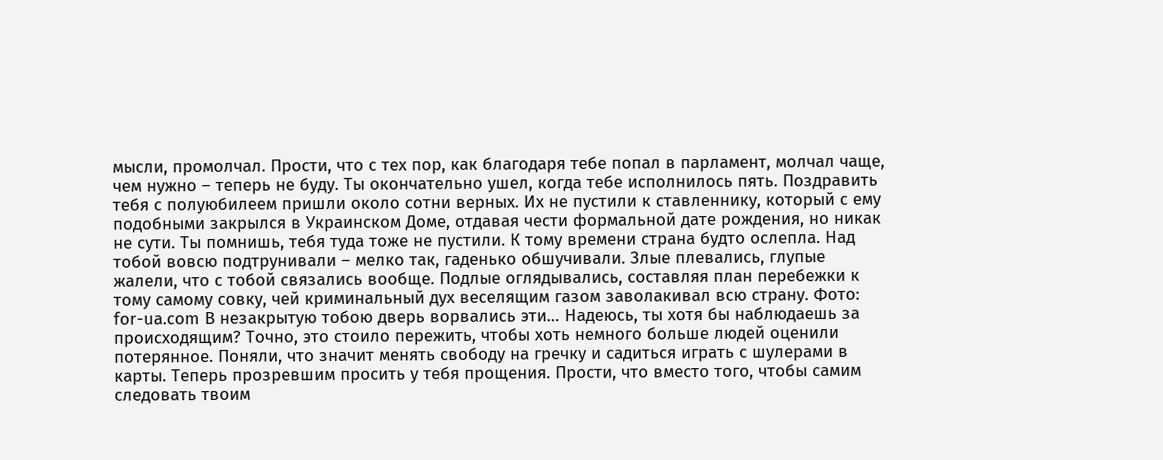мысли, промолчал. Прости, что с тех пор, как благодаря тебе попал в парламент, молчал чаще, чем нужно – теперь не буду. Ты окончательно ушел, когда тебе исполнилось пять. Поздравить тебя с полуюбилеем пришли около сотни верных. Их не пустили к ставленнику, который с ему подобными закрылся в Украинском Доме, отдавая чести формальной дате рождения, но никак не сути. Ты помнишь, тебя туда тоже не пустили. К тому времени страна будто ослепла. Над тобой вовсю подтрунивали – мелко так, гаденько обшучивали. Злые плевались, глупые жалели, что с тобой связались вообще. Подлые оглядывались, составляя план перебежки к тому самому совку, чей криминальный дух веселящим газом заволакивал всю страну. Фото: for-ua.com В незакрытую тобою дверь ворвались эти… Надеюсь, ты хотя бы наблюдаешь за происходящим? Точно, это стоило пережить, чтобы хоть немного больше людей оценили потерянное. Поняли, что значит менять свободу на гречку и садиться играть с шулерами в карты. Теперь прозревшим просить у тебя прощения. Прости, что вместо того, чтобы самим следовать твоим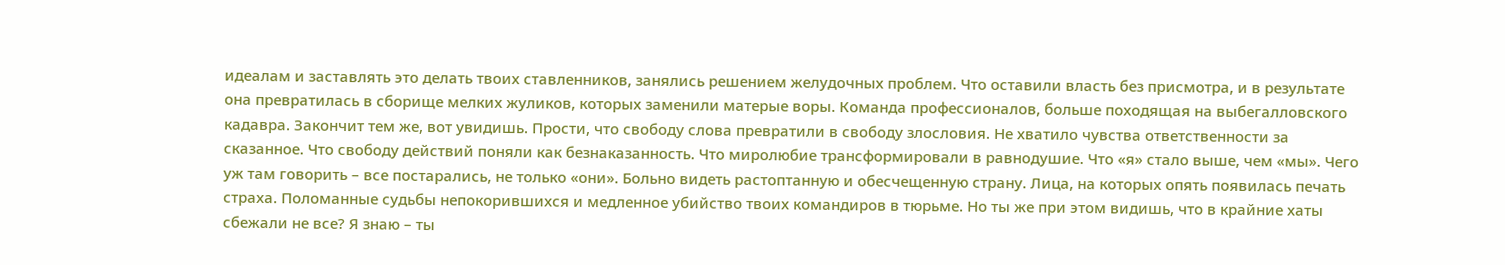идеалам и заставлять это делать твоих ставленников, занялись решением желудочных проблем. Что оставили власть без присмотра, и в результате она превратилась в сборище мелких жуликов, которых заменили матерые воры. Команда профессионалов, больше походящая на выбегалловского кадавра. Закончит тем же, вот увидишь. Прости, что свободу слова превратили в свободу злословия. Не хватило чувства ответственности за сказанное. Что свободу действий поняли как безнаказанность. Что миролюбие трансформировали в равнодушие. Что «я» стало выше, чем «мы». Чего уж там говорить – все постарались, не только «они». Больно видеть растоптанную и обесчещенную страну. Лица, на которых опять появилась печать страха. Поломанные судьбы непокорившихся и медленное убийство твоих командиров в тюрьме. Но ты же при этом видишь, что в крайние хаты сбежали не все? Я знаю – ты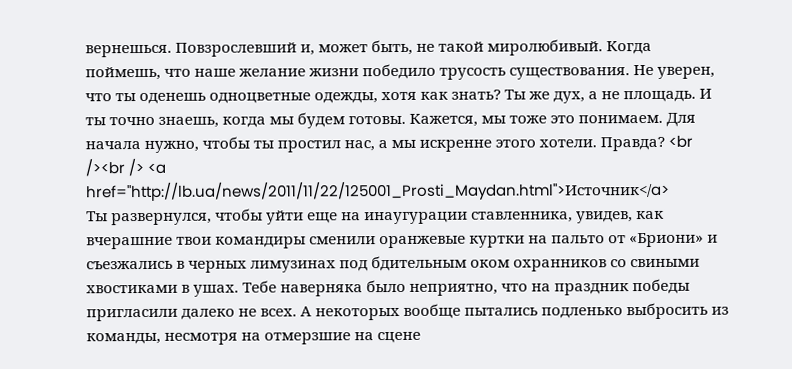вернешься. Повзрослевший и, может быть, не такой миролюбивый. Когда поймешь, что наше желание жизни победило трусость существования. Не уверен, что ты оденешь одноцветные одежды, хотя как знать? Ты же дух, а не площадь. И ты точно знаешь, когда мы будем готовы. Кажется, мы тоже это понимаем. Для начала нужно, чтобы ты простил нас, а мы искренне этого хотели. Правда? <br /><br /> <a href="http://lb.ua/news/2011/11/22/125001_Prosti_Maydan.html">Источник</a>
Ты развернулся, чтобы уйти еще на инаугурации ставленника, увидев, как вчерашние твои командиры сменили оранжевые куртки на пальто от «Бриони» и съезжались в черных лимузинах под бдительным оком охранников со свиными хвостиками в ушах. Тебе наверняка было неприятно, что на праздник победы пригласили далеко не всех. А некоторых вообще пытались подленько выбросить из команды, несмотря на отмерзшие на сцене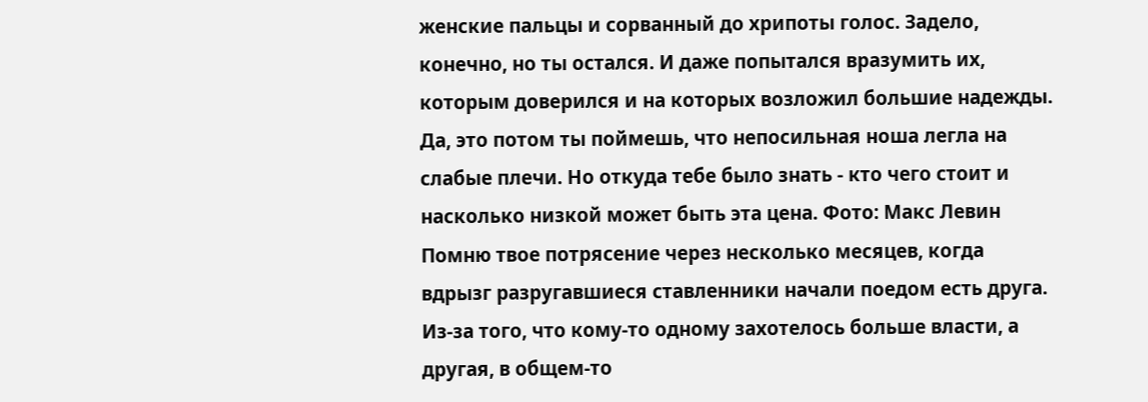женские пальцы и сорванный до хрипоты голос. Задело, конечно, но ты остался. И даже попытался вразумить их, которым доверился и на которых возложил большие надежды. Да, это потом ты поймешь, что непосильная ноша легла на слабые плечи. Но откуда тебе было знать - кто чего стоит и насколько низкой может быть эта цена. Фото: Макс Левин Помню твое потрясение через несколько месяцев, когда вдрызг разругавшиеся ставленники начали поедом есть друга. Из-за того, что кому-то одному захотелось больше власти, а другая, в общем-то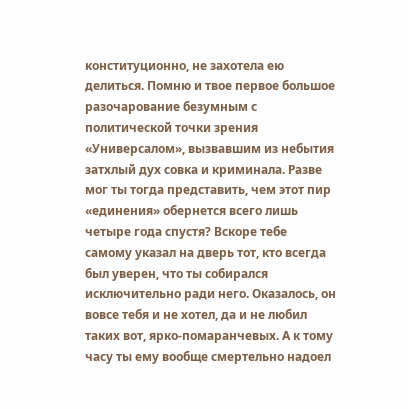конституционно, не захотела ею делиться. Помню и твое первое большое разочарование безумным с политической точки зрения «Универсалом», вызвавшим из небытия затхлый дух совка и криминала. Разве мог ты тогда представить, чем этот пир «единения» обернется всего лишь четыре года спустя? Вскоре тебе самому указал на дверь тот, кто всегда был уверен, что ты собирался исключительно ради него. Оказалось, он вовсе тебя и не хотел, да и не любил таких вот, ярко-помаранчевых. А к тому часу ты ему вообще смертельно надоел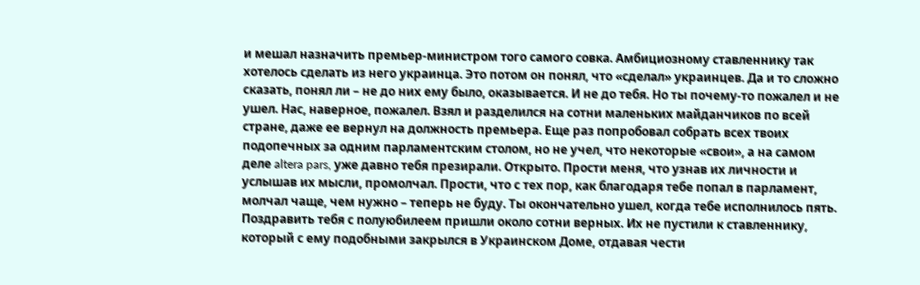и мешал назначить премьер-министром того самого совка. Амбициозному ставленнику так хотелось сделать из него украинца. Это потом он понял, что «сделал» украинцев. Да и то сложно сказать, понял ли – не до них ему было, оказывается. И не до тебя. Но ты почему-то пожалел и не ушел. Нас, наверное, пожалел. Взял и разделился на сотни маленьких майданчиков по всей стране, даже ее вернул на должность премьера. Еще раз попробовал собрать всех твоих подопечных за одним парламентским столом, но не учел, что некоторые «свои», а на самом деле altera pars, уже давно тебя презирали. Открыто. Прости меня, что узнав их личности и услышав их мысли, промолчал. Прости, что с тех пор, как благодаря тебе попал в парламент, молчал чаще, чем нужно – теперь не буду. Ты окончательно ушел, когда тебе исполнилось пять. Поздравить тебя с полуюбилеем пришли около сотни верных. Их не пустили к ставленнику, который с ему подобными закрылся в Украинском Доме, отдавая чести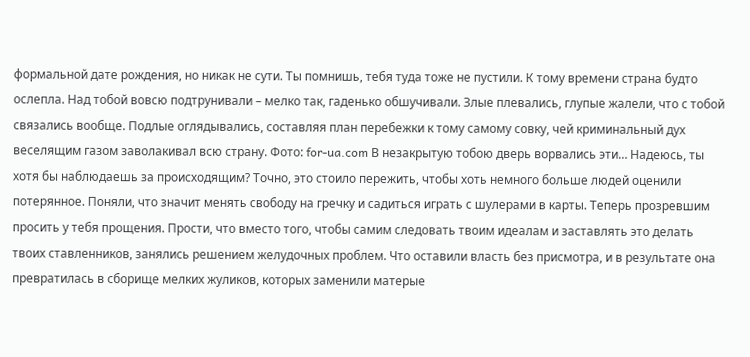формальной дате рождения, но никак не сути. Ты помнишь, тебя туда тоже не пустили. К тому времени страна будто ослепла. Над тобой вовсю подтрунивали – мелко так, гаденько обшучивали. Злые плевались, глупые жалели, что с тобой связались вообще. Подлые оглядывались, составляя план перебежки к тому самому совку, чей криминальный дух веселящим газом заволакивал всю страну. Фото: for-ua.com В незакрытую тобою дверь ворвались эти… Надеюсь, ты хотя бы наблюдаешь за происходящим? Точно, это стоило пережить, чтобы хоть немного больше людей оценили потерянное. Поняли, что значит менять свободу на гречку и садиться играть с шулерами в карты. Теперь прозревшим просить у тебя прощения. Прости, что вместо того, чтобы самим следовать твоим идеалам и заставлять это делать твоих ставленников, занялись решением желудочных проблем. Что оставили власть без присмотра, и в результате она превратилась в сборище мелких жуликов, которых заменили матерые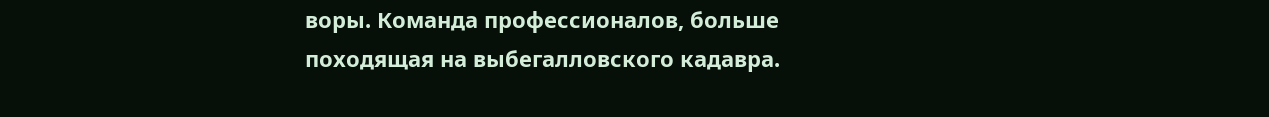воры. Команда профессионалов, больше походящая на выбегалловского кадавра.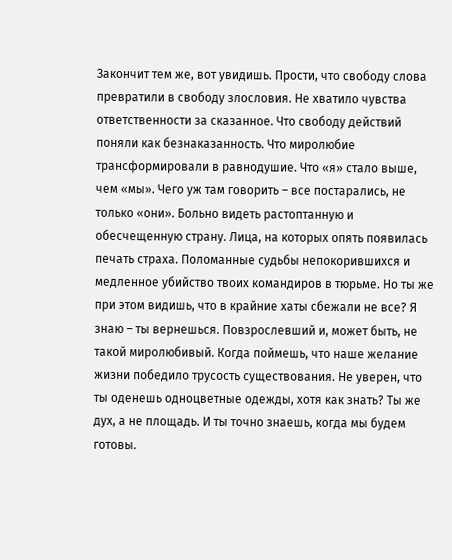Закончит тем же, вот увидишь. Прости, что свободу слова превратили в свободу злословия. Не хватило чувства ответственности за сказанное. Что свободу действий поняли как безнаказанность. Что миролюбие трансформировали в равнодушие. Что «я» стало выше, чем «мы». Чего уж там говорить – все постарались, не только «они». Больно видеть растоптанную и обесчещенную страну. Лица, на которых опять появилась печать страха. Поломанные судьбы непокорившихся и медленное убийство твоих командиров в тюрьме. Но ты же при этом видишь, что в крайние хаты сбежали не все? Я знаю – ты вернешься. Повзрослевший и, может быть, не такой миролюбивый. Когда поймешь, что наше желание жизни победило трусость существования. Не уверен, что ты оденешь одноцветные одежды, хотя как знать? Ты же дух, а не площадь. И ты точно знаешь, когда мы будем готовы.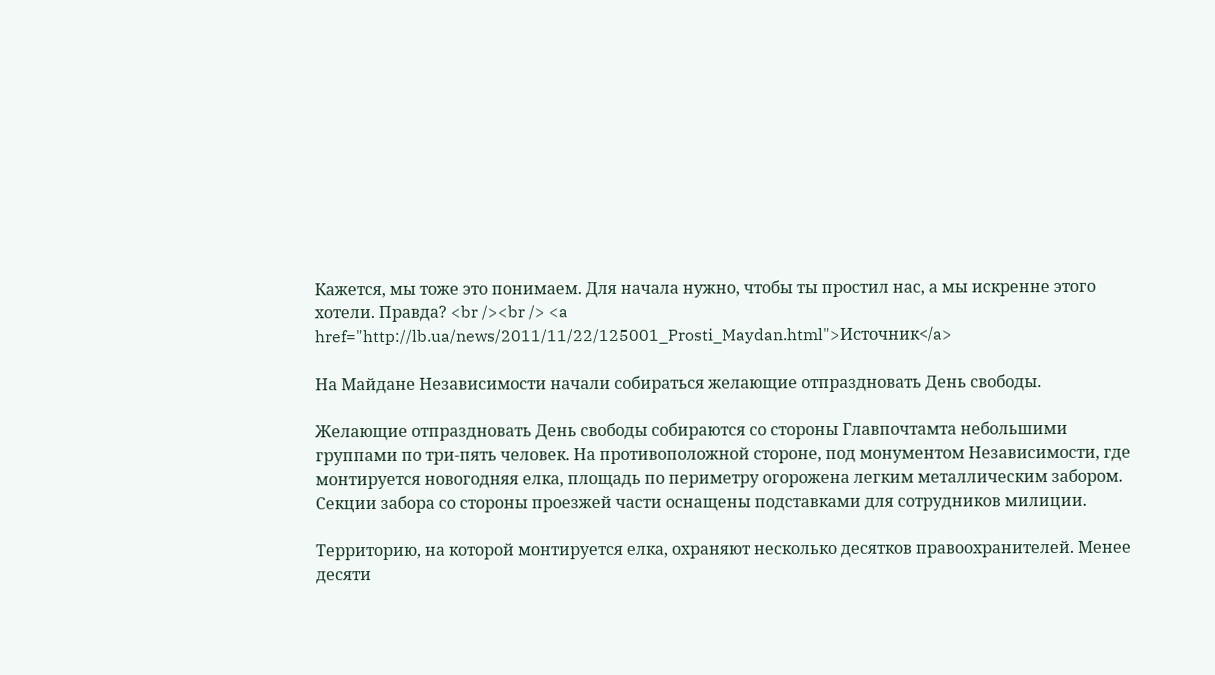Кажется, мы тоже это понимаем. Для начала нужно, чтобы ты простил нас, а мы искренне этого хотели. Правда? <br /><br /> <a href="http://lb.ua/news/2011/11/22/125001_Prosti_Maydan.html">Источник</a>

На Майдане Независимости начали собираться желающие отпраздновать День свободы.

Желающие отпраздновать День свободы собираются со стороны Главпочтамта небольшими группами по три-пять человек. На противоположной стороне, под монументом Независимости, где монтируется новогодняя елка, площадь по периметру огорожена легким металлическим забором. Секции забора со стороны проезжей части оснащены подставками для сотрудников милиции.

Территорию, на которой монтируется елка, охраняют несколько десятков правоохранителей. Менее десяти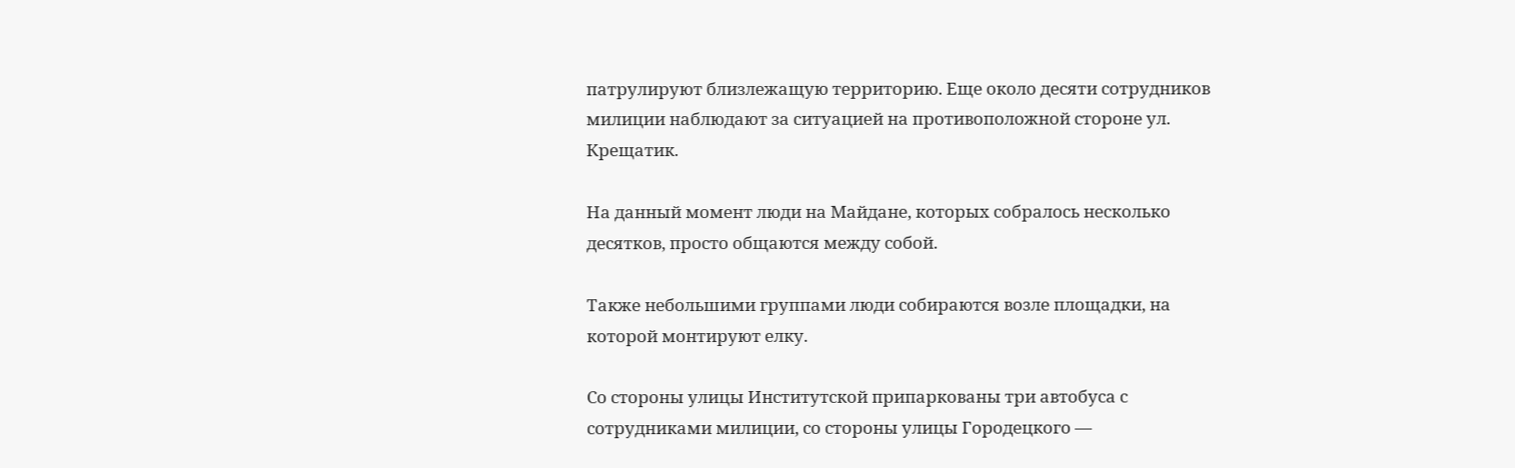патрулируют близлежащую территорию. Еще около десяти сотрудников милиции наблюдают за ситуацией на противоположной стороне ул. Крещатик.

На данный момент люди на Майдане, которых собралось несколько десятков, просто общаются между собой.

Также небольшими группами люди собираются возле площадки, на которой монтируют елку.

Со стороны улицы Институтской припаркованы три автобуса с сотрудниками милиции, со стороны улицы Городецкого —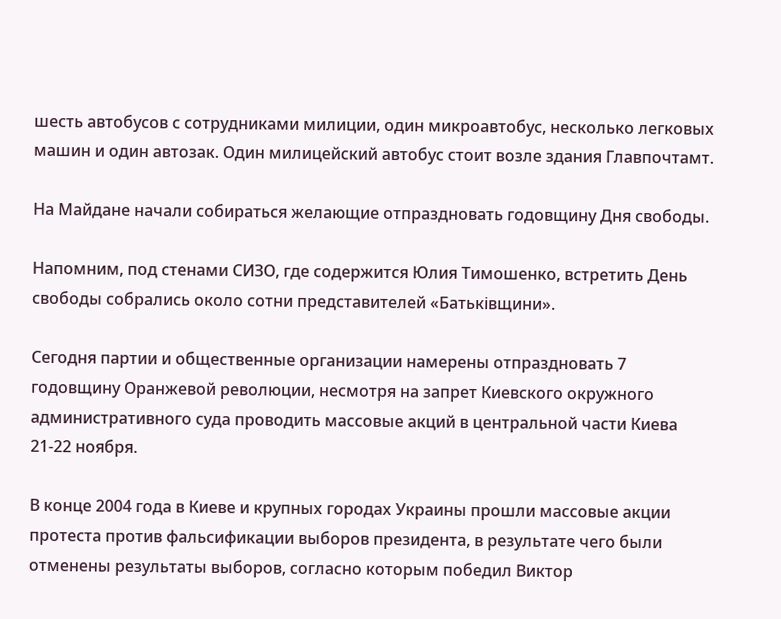шесть автобусов с сотрудниками милиции, один микроавтобус, несколько легковых машин и один автозак. Один милицейский автобус стоит возле здания Главпочтамт.

На Майдане начали собираться желающие отпраздновать годовщину Дня свободы.

Напомним, под стенами СИЗО, где содержится Юлия Тимошенко, встретить День свободы собрались около сотни представителей «Батьківщини».

Сегодня партии и общественные организации намерены отпраздновать 7 годовщину Оранжевой революции, несмотря на запрет Киевского окружного административного суда проводить массовые акций в центральной части Киева 21-22 ноября.

В конце 2004 года в Киеве и крупных городах Украины прошли массовые акции протеста против фальсификации выборов президента, в результате чего были отменены результаты выборов, согласно которым победил Виктор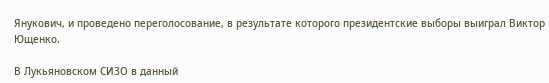Янукович, и проведено переголосование, в результате которого президентские выборы выиграл Виктор Ющенко.

В Лукьяновском СИЗО в данный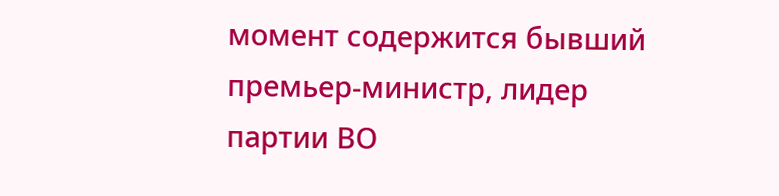момент содержится бывший премьер-министр, лидер партии ВО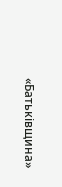«Батьківщина»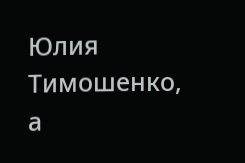Юлия Тимошенко, а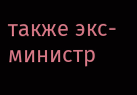также экс-министр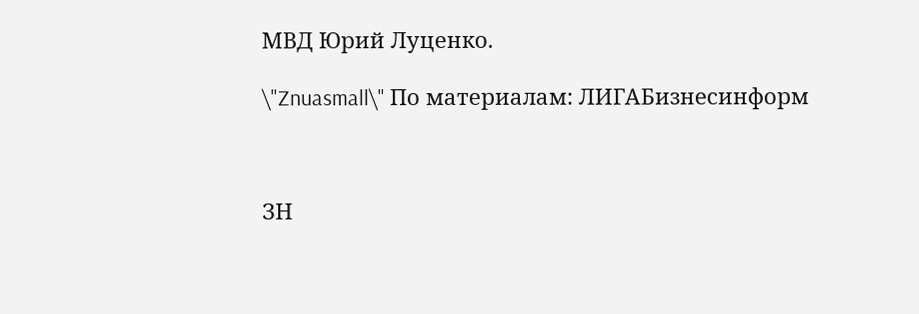МВД Юрий Луценко.

\"Znuasmall\" По материалам: ЛИГАБизнесинформ



ЗН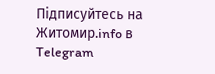Підписуйтесь на Житомир.info в Telegram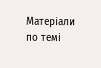Матеріали по темі